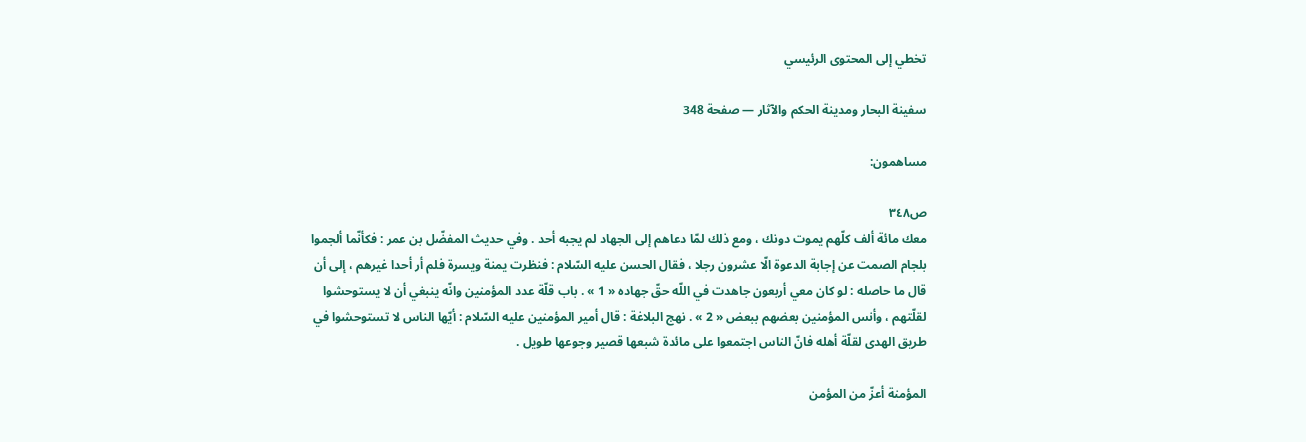تخطي إلى المحتوى الرئيسي

سفينة البحار ومدينة الحكم والآثار — صفحة 348

مساهمون:

ص٣٤٨
معك مائة ألف كلّهم يموت دونك ، ومع ذلك لمّا دعاهم إلى الجهاد لم يجبه أحد . وفي حديث المفضّل بن عمر : فكأنّما ألجموا بلجام الصمت عن إجابة الدعوة الّا عشرون رجلا ، فقال الحسن عليه السّلام : فنظرت يمنة ويسرة فلم أر أحدا غيرهم ، إلى أن قال ما حاصله : لو كان معي أربعون جاهدت في اللّه حقّ جهاده « 1 » . باب قلّة عدد المؤمنين وانّه ينبغي أن لا يستوحشوا لقلّتهم ، وأنس المؤمنين بعضهم ببعض « 2 » . نهج البلاغة : قال أمير المؤمنين عليه السّلام : أيّها الناس لا تستوحشوا في طريق الهدى لقلّة أهله فانّ الناس اجتمعوا على مائدة شبعها قصير وجوعها طويل .

المؤمنة أعزّ من المؤمن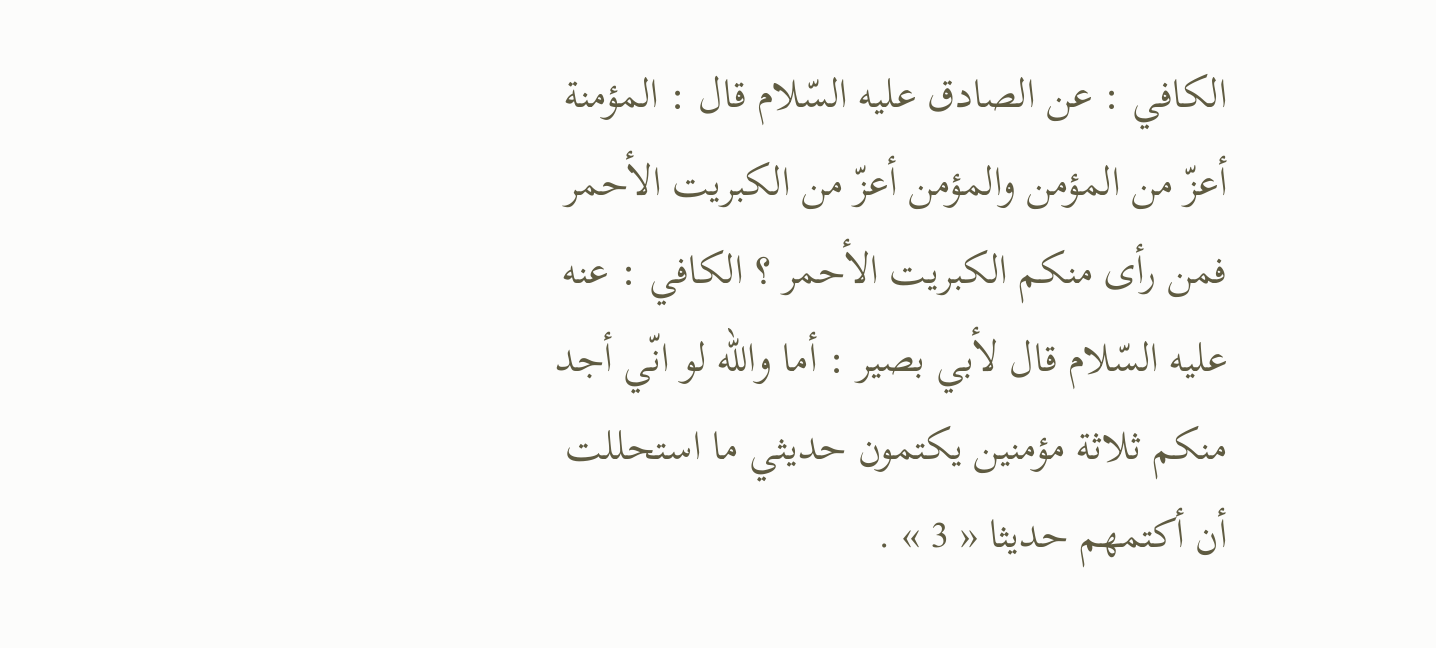الكافي : عن الصادق عليه السّلام قال : المؤمنة أعزّ من المؤمن والمؤمن أعزّ من الكبريت الأحمر فمن رأى منكم الكبريت الأحمر ؟ الكافي : عنه عليه السّلام قال لأبي بصير : أما واللّه لو انّي أجد منكم ثلاثة مؤمنين يكتمون حديثي ما استحللت أن أكتمهم حديثا « 3 » .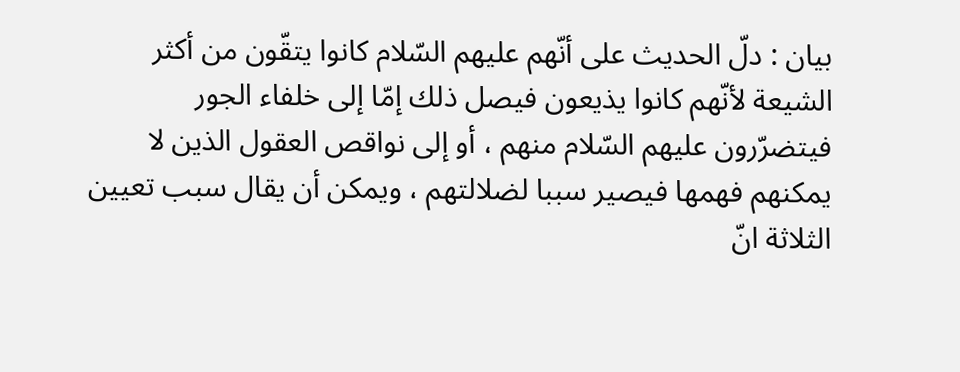بيان : دلّ الحديث على أنّهم عليهم السّلام كانوا يتقّون من أكثر الشيعة لأنّهم كانوا يذيعون فيصل ذلك إمّا إلى خلفاء الجور فيتضرّرون عليهم السّلام منهم ، أو إلى نواقص العقول الذين لا يمكنهم فهمها فيصير سببا لضلالتهم ، ويمكن أن يقال سبب تعيين الثلاثة انّ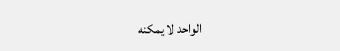الواحد لا يمكنه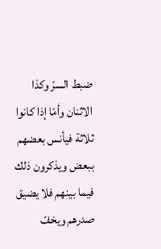ضبط السرّ وكذا الاثنان وأمّا إذا كانوا ثلاثة فيأنس بعضهم ببعض ويذكرون ذلك فيما بينهم فلا يضيق صدرهم ويخفّ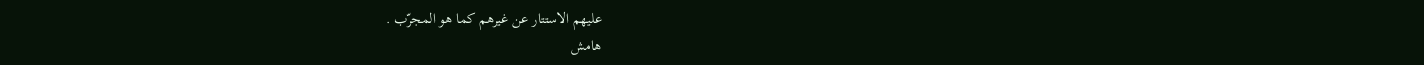عليهم الاستتار عن غيرهم كما هو المجرّب .
هامش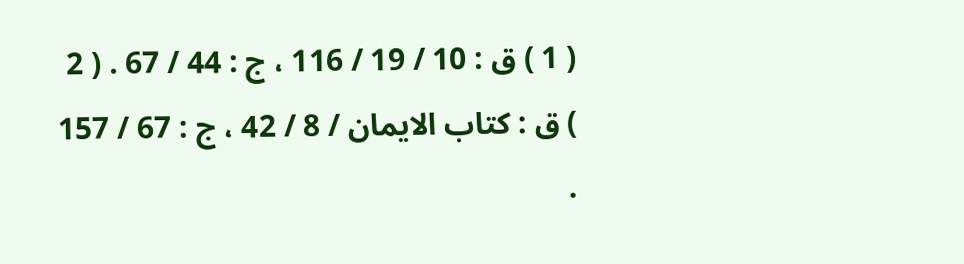( 1 ) ق : 10 / 19 / 116 ، ج : 44 / 67 . ( 2 ) ق : كتاب الايمان / 8 / 42 ، ج : 67 / 157 .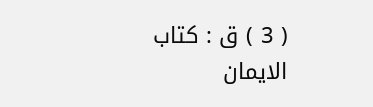( 3 ) ق : كتاب الايمان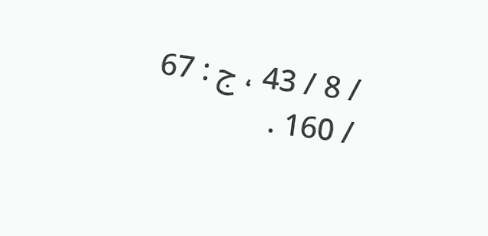/ 8 / 43 ، ج : 67 / 160 .